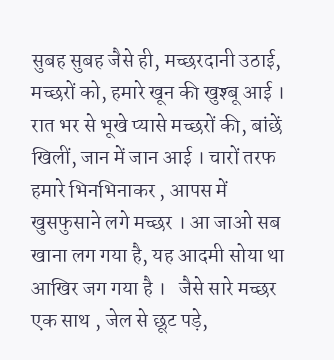सुबह सुबह जैसे ही, मच्छरदानी उठाई, मच्छरों को, हमारे खून की खुश्बू आई ।   रात भर से भूखे प्यासे मच्छरों की, बांछें खिलीं, जान में जान आई । चारों तरफ हमारे भिनभिनाकर , आपस में खुसफुसाने लगे मच्छर । आ जाओ सब खाना लग गया है, यह आदमी सोया था आखिर जग गया है ।   जैसे सारे मच्छर एक साथ , जेल से छूट पड़े,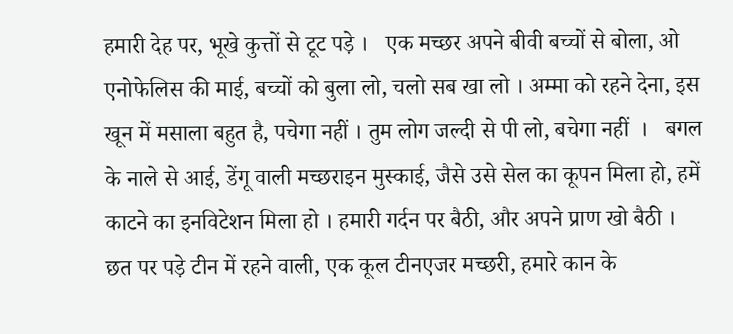हमारी देह पर, भूखे कुत्तों से टूट पड़े ।   एक मच्छर अपने बीवी बच्चों से बोला, ओ एनोफेलिस की माई, बच्चों को बुला लो, चलो सब खा लो । अम्मा को रहने देना, इस खून में मसाला बहुत है, पचेगा नहीं । तुम लोग जल्दी से पी लो, बचेगा नहीं  ।   बगल के नाले से आई, डेंगू वाली मच्छराइन मुस्काई, जैसे उसे सेल का कूपन मिला हो, हमें काटने का इनविटेशन मिला हो । हमारी गर्दन पर बैठी, और अपने प्राण खो बैठी ।   छत पर पड़े टीन में रहने वाली, एक कूल टीनएजर मच्छरी, हमारे कान के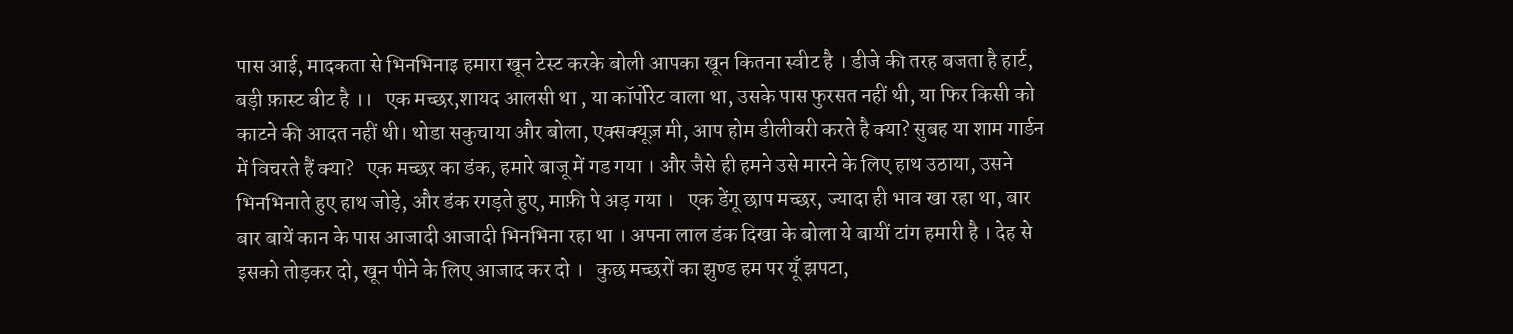पास आई, मादकता से भिनभिनाइ हमारा खून टेस्ट करके बोली आपका खून कितना स्वीट है । डीजे की तरह बजता है हार्ट, बड़ी फ़ास्ट बीट है ।।   एक मच्छर,शायद आलसी था , या कॉर्पोरेट वाला था, उसके पास फुरसत नहीं थी, या फिर किसी को काटने की आदत नहीं थी। थोडा सकुचाया और बोला, एक्सक्यूज़ मी, आप होम डीलीवरी करते है क्या? सुबह या शाम गार्डन में विचरते हैं क्या?   एक मच्छर का डंक, हमारे बाजू में गड गया । और जैसे ही हमने उसे मारने के लिए हाथ उठाया, उसने भिनभिनाते हुए हाथ जोड़े, और डंक रगड़ते हुए, माफ़ी पे अड़ गया ।   एक डेंगू छाप मच्छर, ज्यादा ही भाव खा रहा था, बार बार बायें कान के पास आजादी आजादी भिनभिना रहा था । अपना लाल डंक दिखा के बोला ये बायीं टांग हमारी है । देह से इसको तोड़कर दो, खून पीने के लिए आजाद कर दो ।   कुछ मच्छरों का झुण्ड हम पर यूँ झपटा,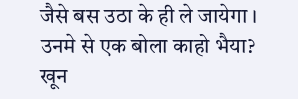जैसे बस उठा के ही ले जायेगा । उनमे से एक बोला काहो भैया? खून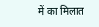में का मिलात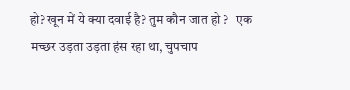हो? खून में ये क्या दवाई है? तुम कौन जात हो ?   एक मच्छर उड़ता उड़ता हंस रहा था, चुपचाप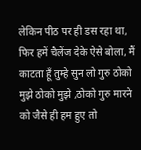लेकिन पीठ पर ही डस रहा था, फिर हमें चैलेंज देके ऐसे बोला, मैं काटता हूँ तुम्हे सुन लो गुरु ठोको मुझे ठोको मुझे ,ठोको गुरु मारने को जैसे ही हम हुए तो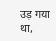उड़ गया था,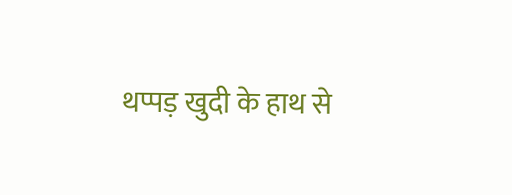थप्पड़ खुदी के हाथ से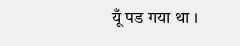यूँ पड गया था ।